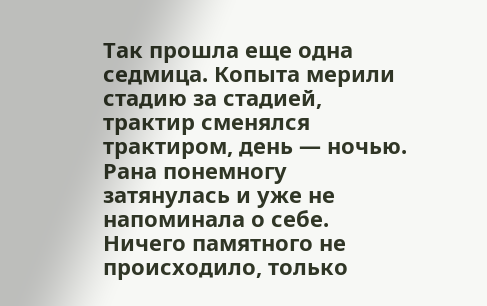Так прошла еще одна седмица. Копыта мерили стадию за стадией, трактир сменялся трактиром, день — ночью. Рана понемногу затянулась и уже не напоминала о себе. Ничего памятного не происходило, только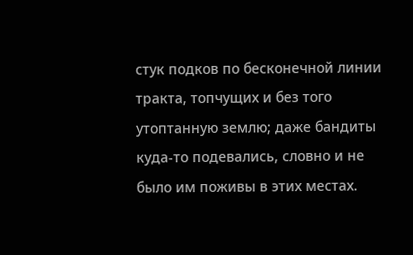стук подков по бесконечной линии тракта, топчущих и без того утоптанную землю; даже бандиты куда-то подевались, словно и не было им поживы в этих местах.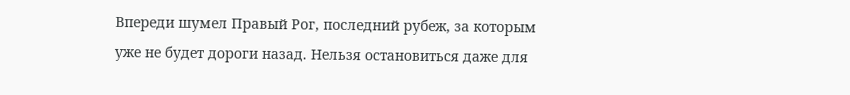Впереди шумел Правый Рог, последний рубеж, за которым уже не будет дороги назад. Нельзя остановиться даже для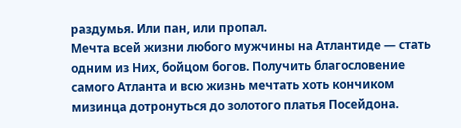раздумья. Или пан, или пропал.
Мечта всей жизни любого мужчины на Атлантиде — стать одним из Них, бойцом богов. Получить благословение самого Атланта и всю жизнь мечтать хоть кончиком мизинца дотронуться до золотого платья Посейдона.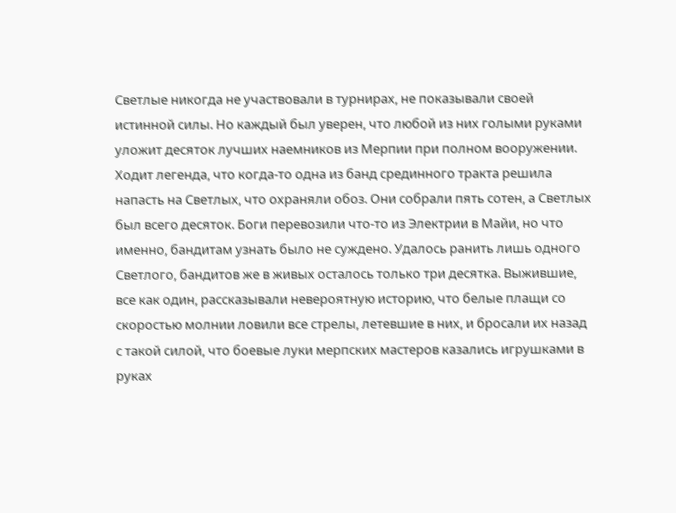Светлые никогда не участвовали в турнирах, не показывали своей истинной силы. Но каждый был уверен, что любой из них голыми руками уложит десяток лучших наемников из Мерпии при полном вооружении. Ходит легенда, что когда-то одна из банд срединного тракта решила напасть на Светлых, что охраняли обоз. Они собрали пять сотен, а Светлых был всего десяток. Боги перевозили что-то из Электрии в Майи, но что именно, бандитам узнать было не суждено. Удалось ранить лишь одного Светлого, бандитов же в живых осталось только три десятка. Выжившие, все как один, рассказывали невероятную историю, что белые плащи со скоростью молнии ловили все стрелы, летевшие в них, и бросали их назад с такой силой, что боевые луки мерпских мастеров казались игрушками в руках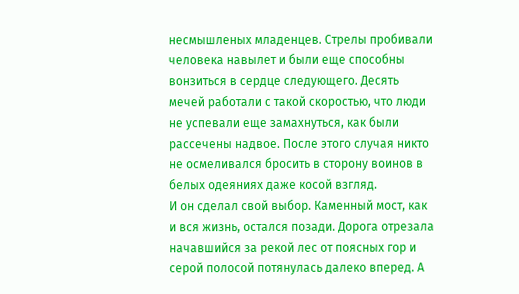несмышленых младенцев. Стрелы пробивали человека навылет и были еще способны вонзиться в сердце следующего. Десять мечей работали с такой скоростью, что люди не успевали еще замахнуться, как были рассечены надвое. После этого случая никто не осмеливался бросить в сторону воинов в белых одеяниях даже косой взгляд.
И он сделал свой выбор. Каменный мост, как и вся жизнь, остался позади. Дорога отрезала начавшийся за рекой лес от поясных гор и серой полосой потянулась далеко вперед. А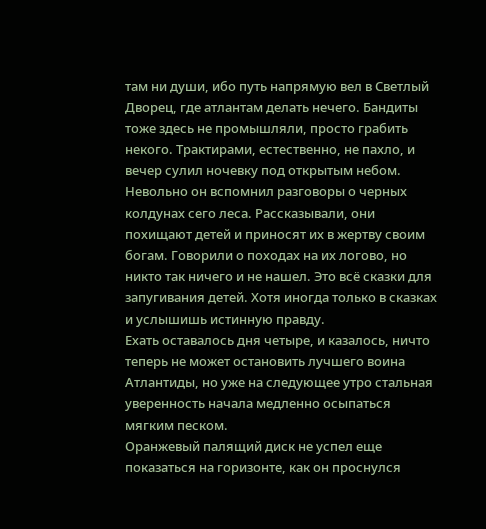там ни души, ибо путь напрямую вел в Светлый Дворец, где атлантам делать нечего. Бандиты тоже здесь не промышляли, просто грабить некого. Трактирами, естественно, не пахло, и вечер сулил ночевку под открытым небом. Невольно он вспомнил разговоры о черных колдунах сего леса. Рассказывали, они похищают детей и приносят их в жертву своим богам. Говорили о походах на их логово, но никто так ничего и не нашел. Это всё сказки для запугивания детей. Хотя иногда только в сказках и услышишь истинную правду.
Ехать оставалось дня четыре, и казалось, ничто теперь не может остановить лучшего воина Атлантиды, но уже на следующее утро стальная уверенность начала медленно осыпаться мягким песком.
Оранжевый палящий диск не успел еще показаться на горизонте, как он проснулся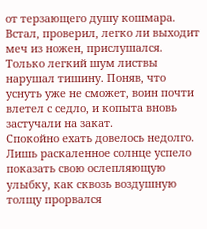от терзающего душу кошмара. Встал, проверил, легко ли выходит меч из ножен, прислушался. Только легкий шум листвы нарушал тишину. Поняв, что уснуть уже не сможет, воин почти влетел с седло, и копыта вновь застучали на закат.
Спокойно ехать довелось недолго. Лишь раскаленное солнце успело показать свою ослепляющую улыбку, как сквозь воздушную толщу прорвался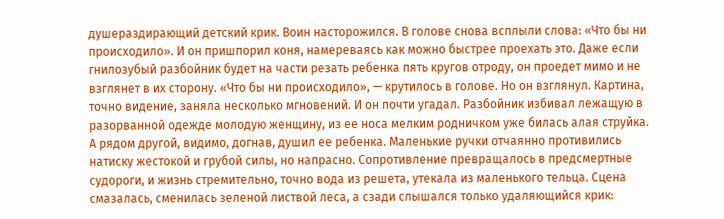душераздирающий детский крик. Воин насторожился. В голове снова всплыли слова: «Что бы ни происходило». И он пришпорил коня, намереваясь как можно быстрее проехать это. Даже если гнилозубый разбойник будет на части резать ребенка пять кругов отроду, он проедет мимо и не взглянет в их сторону. «Что бы ни происходило», — крутилось в голове. Но он взглянул. Картина, точно видение, заняла несколько мгновений. И он почти угадал. Разбойник избивал лежащую в разорванной одежде молодую женщину, из ее носа мелким родничком уже билась алая струйка. А рядом другой, видимо, догнав, душил ее ребенка. Маленькие ручки отчаянно противились натиску жестокой и грубой силы, но напрасно. Сопротивление превращалось в предсмертные судороги, и жизнь стремительно, точно вода из решета, утекала из маленького тельца. Сцена смазалась, сменилась зеленой листвой леса, а сзади слышался только удаляющийся крик: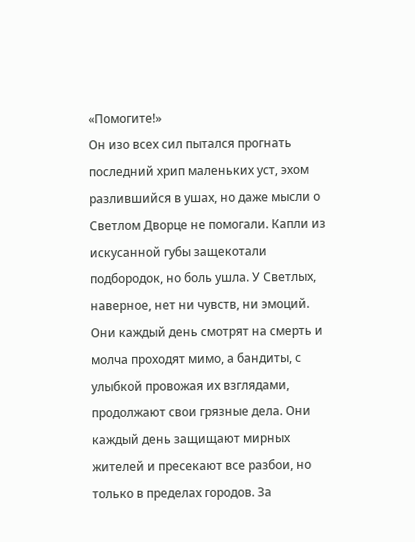«Помогите!»
Он изо всех сил пытался прогнать последний хрип маленьких уст, эхом разлившийся в ушах, но даже мысли о Светлом Дворце не помогали. Капли из искусанной губы защекотали подбородок, но боль ушла. У Светлых, наверное, нет ни чувств, ни эмоций. Они каждый день смотрят на смерть и молча проходят мимо, а бандиты, с улыбкой провожая их взглядами, продолжают свои грязные дела. Они каждый день защищают мирных жителей и пресекают все разбои, но только в пределах городов. За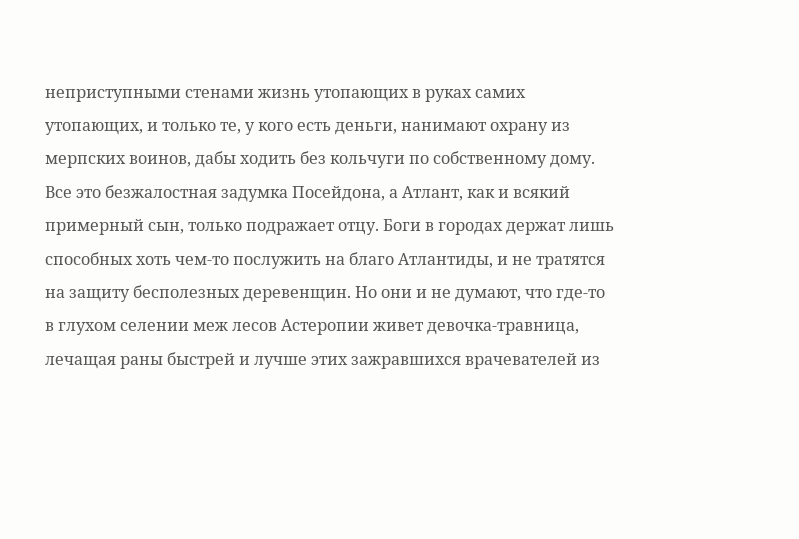неприступными стенами жизнь утопающих в руках самих утопающих, и только те, у кого есть деньги, нанимают охрану из мерпских воинов, дабы ходить без кольчуги по собственному дому. Все это безжалостная задумка Посейдона, а Атлант, как и всякий примерный сын, только подражает отцу. Боги в городах держат лишь способных хоть чем-то послужить на благо Атлантиды, и не тратятся на защиту бесполезных деревенщин. Но они и не думают, что где-то в глухом селении меж лесов Астеропии живет девочка-травница, лечащая раны быстрей и лучше этих зажравшихся врачевателей из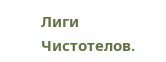Лиги Чистотелов.